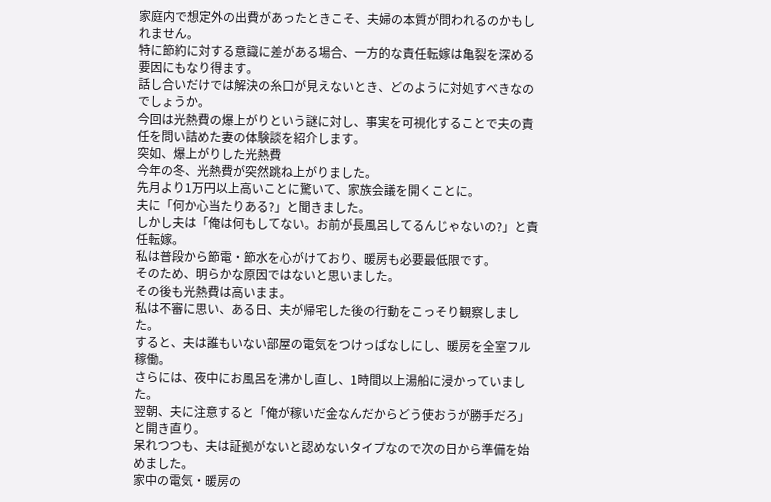家庭内で想定外の出費があったときこそ、夫婦の本質が問われるのかもしれません。
特に節約に対する意識に差がある場合、一方的な責任転嫁は亀裂を深める要因にもなり得ます。
話し合いだけでは解決の糸口が見えないとき、どのように対処すべきなのでしょうか。
今回は光熱費の爆上がりという謎に対し、事実を可視化することで夫の責任を問い詰めた妻の体験談を紹介します。
突如、爆上がりした光熱費
今年の冬、光熱費が突然跳ね上がりました。
先月より1万円以上高いことに驚いて、家族会議を開くことに。
夫に「何か心当たりある?」と聞きました。
しかし夫は「俺は何もしてない。お前が長風呂してるんじゃないの?」と責任転嫁。
私は普段から節電・節水を心がけており、暖房も必要最低限です。
そのため、明らかな原因ではないと思いました。
その後も光熱費は高いまま。
私は不審に思い、ある日、夫が帰宅した後の行動をこっそり観察しました。
すると、夫は誰もいない部屋の電気をつけっぱなしにし、暖房を全室フル稼働。
さらには、夜中にお風呂を沸かし直し、1時間以上湯船に浸かっていました。
翌朝、夫に注意すると「俺が稼いだ金なんだからどう使おうが勝手だろ」と開き直り。
呆れつつも、夫は証拠がないと認めないタイプなので次の日から準備を始めました。
家中の電気・暖房の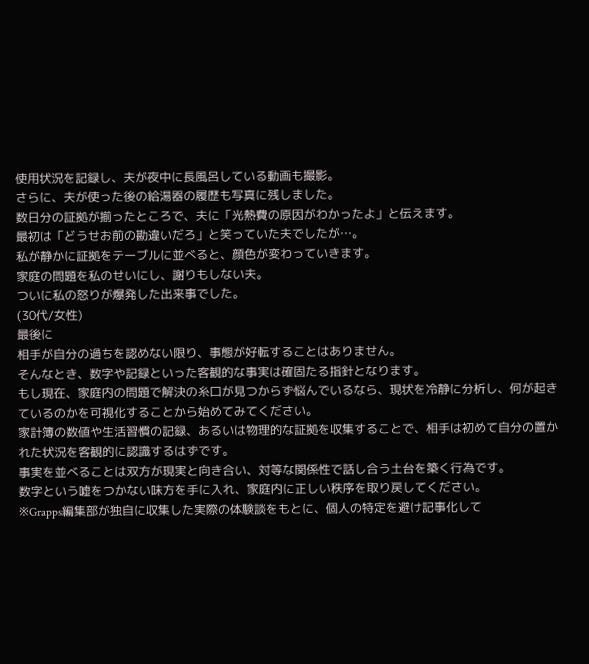使用状況を記録し、夫が夜中に長風呂している動画も撮影。
さらに、夫が使った後の給湯器の履歴も写真に残しました。
数日分の証拠が揃ったところで、夫に「光熱費の原因がわかったよ」と伝えます。
最初は「どうせお前の勘違いだろ」と笑っていた夫でしたが…。
私が静かに証拠をテーブルに並べると、顔色が変わっていきます。
家庭の問題を私のせいにし、謝りもしない夫。
ついに私の怒りが爆発した出来事でした。
(30代/女性)
最後に
相手が自分の過ちを認めない限り、事態が好転することはありません。
そんなとき、数字や記録といった客観的な事実は確固たる指針となります。
もし現在、家庭内の問題で解決の糸口が見つからず悩んでいるなら、現状を冷静に分析し、何が起きているのかを可視化することから始めてみてください。
家計簿の数値や生活習慣の記録、あるいは物理的な証拠を収集することで、相手は初めて自分の置かれた状況を客観的に認識するはずです。
事実を並べることは双方が現実と向き合い、対等な関係性で話し合う土台を築く行為です。
数字という嘘をつかない味方を手に入れ、家庭内に正しい秩序を取り戻してください。
※Grapps編集部が独自に収集した実際の体験談をもとに、個人の特定を避け記事化して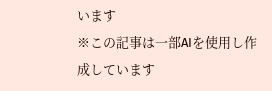います
※この記事は一部AIを使用し作成しています